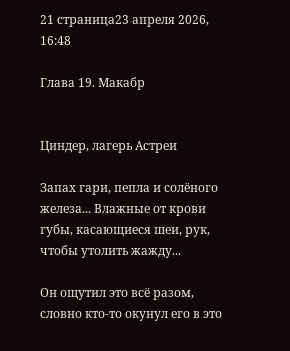21 страница23 апреля 2026, 16:48

Глава 19. Макабр


Циндер, лагерь Астреи

Запах гари, пепла и солёного железа... Влажные от крови губы, касающиеся шеи, рук, чтобы утолить жажду...

Он ощутил это всё разом, словно кто-то окунул его в это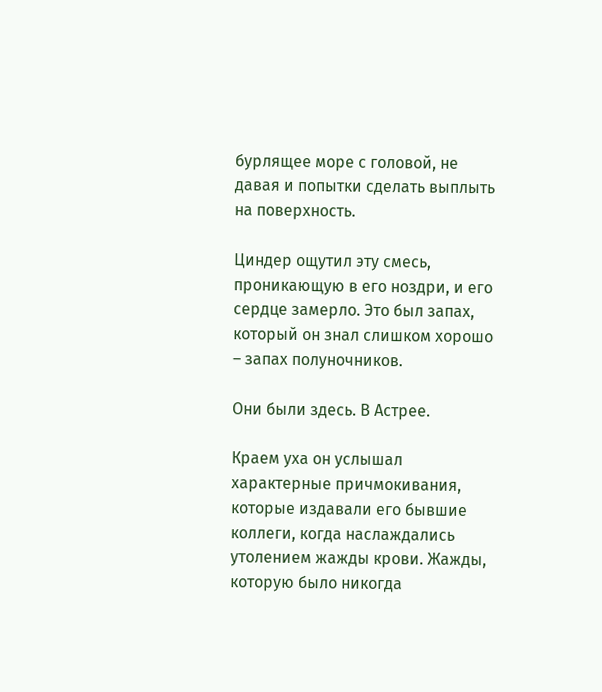бурлящее море с головой, не давая и попытки сделать выплыть на поверхность.

Циндер ощутил эту смесь, проникающую в его ноздри, и его сердце замерло. Это был запах, который он знал слишком хорошо – запах полуночников.

Они были здесь. В Астрее.

Краем уха он услышал характерные причмокивания, которые издавали его бывшие коллеги, когда наслаждались утолением жажды крови. Жажды, которую было никогда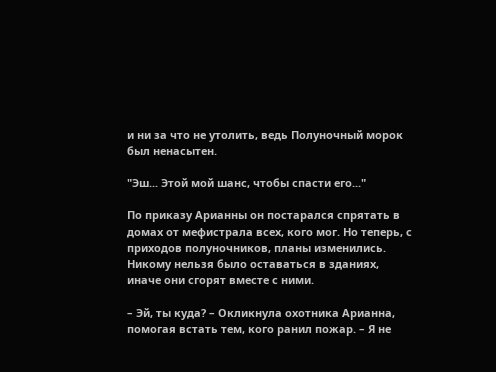и ни за что не утолить, ведь Полуночный морок был ненасытен.

"Эш... Этой мой шанс, чтобы спасти его..."

По приказу Арианны он постарался спрятать в домах от мефистрала всех, кого мог. Но теперь, с приходов полуночников, планы изменились. Никому нельзя было оставаться в зданиях, иначе они сгорят вместе с ними.

– Эй, ты куда? – Окликнула охотника Арианна, помогая встать тем, кого ранил пожар. – Я не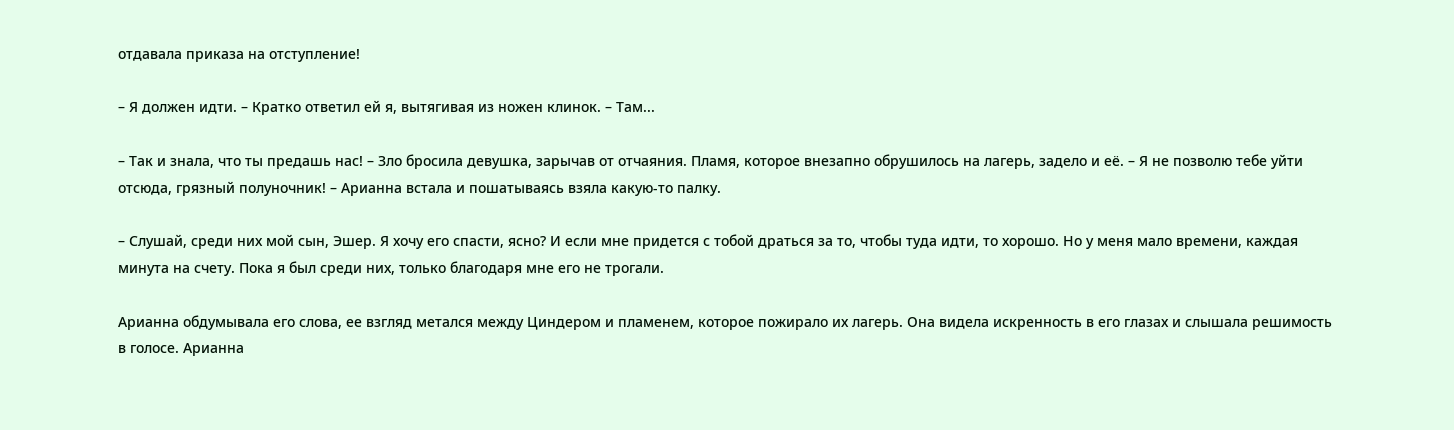отдавала приказа на отступление!

– Я должен идти. – Кратко ответил ей я, вытягивая из ножен клинок. – Там...

– Так и знала, что ты предашь нас! – Зло бросила девушка, зарычав от отчаяния. Пламя, которое внезапно обрушилось на лагерь, задело и её. – Я не позволю тебе уйти отсюда, грязный полуночник! – Арианна встала и пошатываясь взяла какую-то палку.

– Слушай, среди них мой сын, Эшер. Я хочу его спасти, ясно? И если мне придется с тобой драться за то, чтобы туда идти, то хорошо. Но у меня мало времени, каждая минута на счету. Пока я был среди них, только благодаря мне его не трогали.

Арианна обдумывала его слова, ее взгляд метался между Циндером и пламенем, которое пожирало их лагерь. Она видела искренность в его глазах и слышала решимость в голосе. Арианна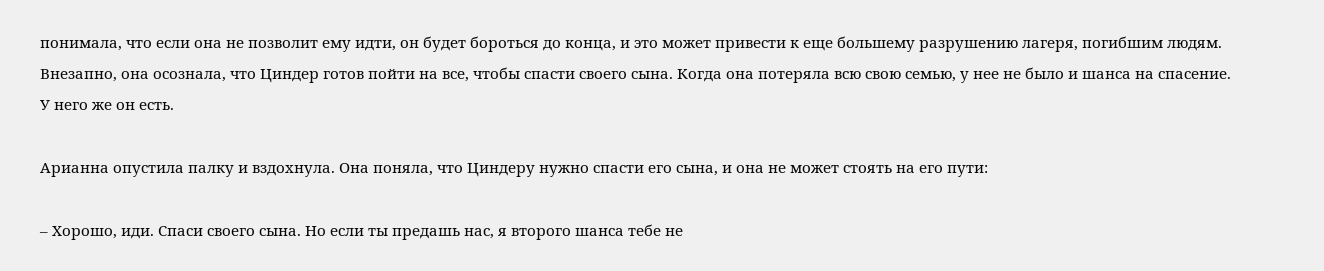понимала, что если она не позволит ему идти, он будет бороться до конца, и это может привести к еще большему разрушению лагеря, погибшим людям. Внезапно, она осознала, что Циндер готов пойти на все, чтобы спасти своего сына. Когда она потеряла всю свою семью, у нее не было и шанса на спасение. У него же он есть.

Арианна опустила палку и вздохнула. Она поняла, что Циндеру нужно спасти его сына, и она не может стоять на его пути:

– Хорошо, иди. Спаси своего сына. Но если ты предашь нас, я второго шанса тебе не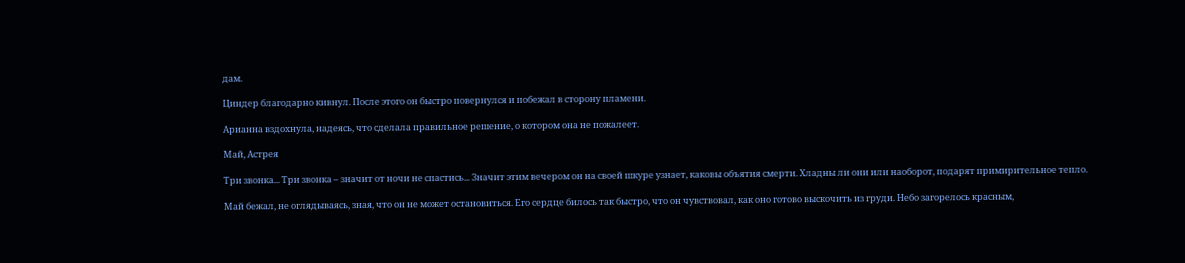дам.

Циндер благодарно кивнул. После этого он быстро повернулся и побежал в сторону пламени.

Арианна вздохнула, надеясь, что сделала правильное решение, о котором она не пожалеет.

Май, Астрея

Три звонка... Три звонка – значит от ночи не спастись... Значит этим вечером он на своей шкуре узнает, каковы объятия смерти. Хладны ли они или наоборот, подарят примирительное тепло.

Май бежал, не оглядываясь, зная, что он не может остановиться. Его сердце билось так быстро, что он чувствовал, как оно готово выскочить из груди. Небо загорелось красным,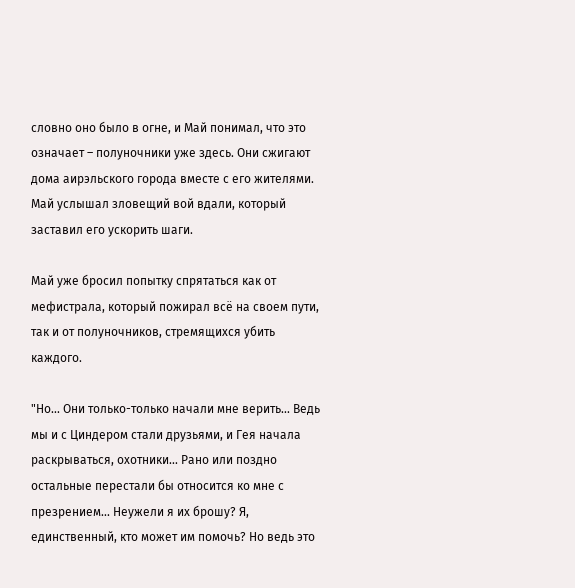словно оно было в огне, и Май понимал, что это означает – полуночники уже здесь. Они сжигают дома аирэльского города вместе с его жителями. Май услышал зловещий вой вдали, который заставил его ускорить шаги.

Май уже бросил попытку спрятаться как от мефистрала, который пожирал всё на своем пути, так и от полуночников, стремящихся убить каждого.

"Но... Они только-только начали мне верить... Ведь мы и с Циндером стали друзьями, и Гея начала раскрываться, охотники... Рано или поздно остальные перестали бы относится ко мне с презрением... Неужели я их брошу? Я, единственный, кто может им помочь? Но ведь это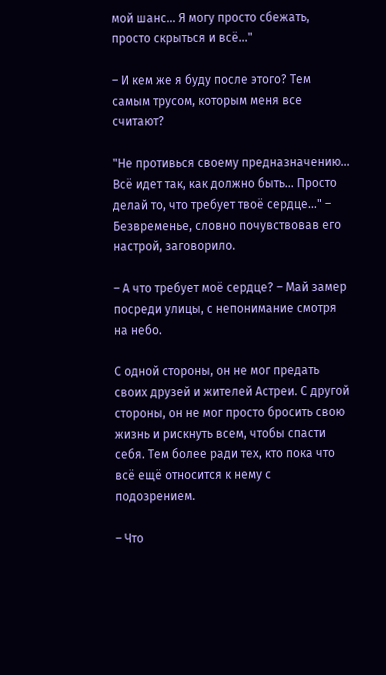мой шанс... Я могу просто сбежать, просто скрыться и всё..."

– И кем же я буду после этого? Тем самым трусом, которым меня все считают?

"Не противься своему предназначению... Всё идет так, как должно быть... Просто делай то, что требует твоё сердце..." – Безвременье, словно почувствовав его настрой, заговорило.

– А что требует моё сердце? – Май замер посреди улицы, с непонимание смотря на небо.

С одной стороны, он не мог предать своих друзей и жителей Астреи. С другой стороны, он не мог просто бросить свою жизнь и рискнуть всем, чтобы спасти себя. Тем более ради тех, кто пока что всё ещё относится к нему с подозрением.

– Что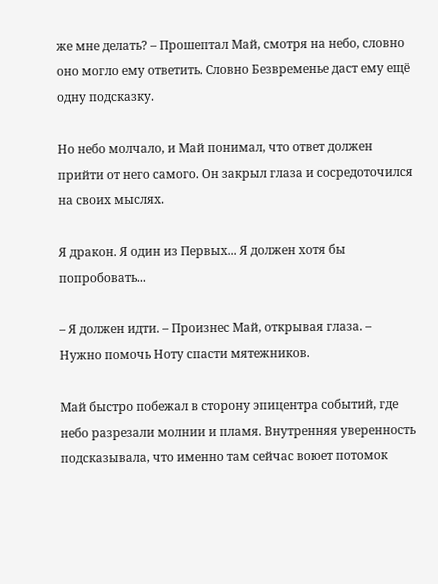же мне делать? – Прошептал Май, смотря на небо, словно оно могло ему ответить. Словно Безвременье даст ему ещё одну подсказку.

Но небо молчало, и Май понимал, что ответ должен прийти от него самого. Он закрыл глаза и сосредоточился на своих мыслях.

Я дракон. Я один из Первых... Я должен хотя бы попробовать...

– Я должен идти. – Произнес Май, открывая глаза. – Нужно помочь Ноту спасти мятежников.

Май быстро побежал в сторону эпицентра событий, где небо разрезали молнии и пламя. Внутренняя уверенность подсказывала, что именно там сейчас воюет потомок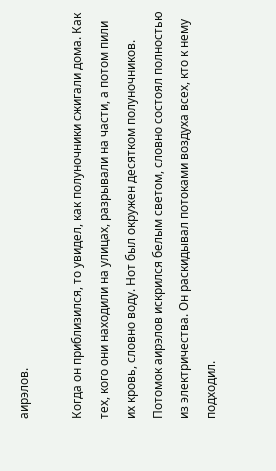аирэлов.

Когда он приблизился, то увидел, как полуночники сжигали дома. Как тех, кого они находили на улицах, разрывали на части, а потом пили их кровь, словно воду. Нот был окружен десятком полуночников. Потомок аирэлов искрился белым светом, словно состоял полностью из электричества. Он раскидывал потоками воздуха всех, кто к нему подходил.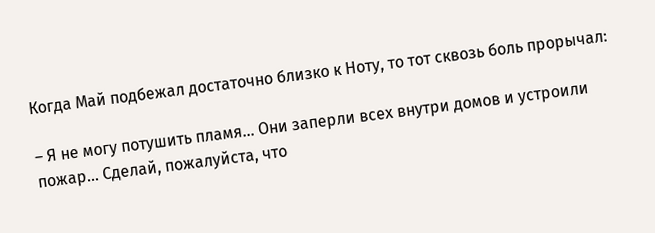Когда Май подбежал достаточно близко к Ноту, то тот сквозь боль прорычал:

– Я не могу потушить пламя... Они заперли всех внутри домов и устроили пожар... Сделай, пожалуйста, что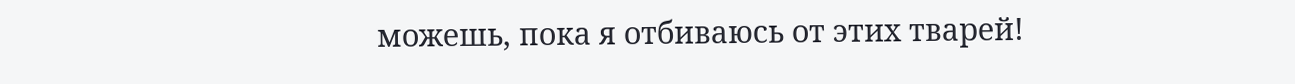можешь, пока я отбиваюсь от этих тварей!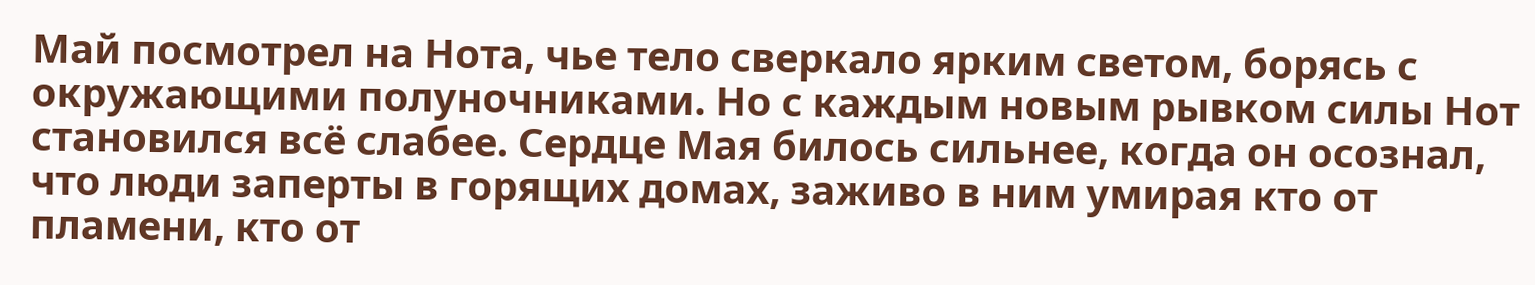Май посмотрел на Нота, чье тело сверкало ярким светом, борясь с окружающими полуночниками. Но с каждым новым рывком силы Нот становился всё слабее. Сердце Мая билось сильнее, когда он осознал, что люди заперты в горящих домах, заживо в ним умирая кто от пламени, кто от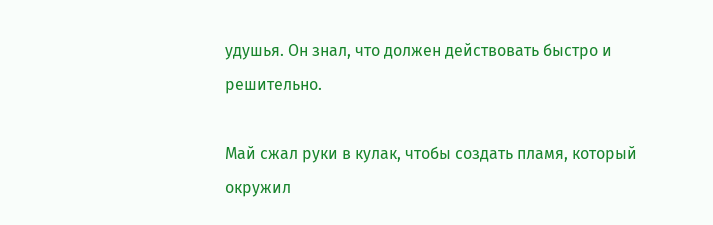удушья. Он знал, что должен действовать быстро и решительно.

Май сжал руки в кулак, чтобы создать пламя, который окружил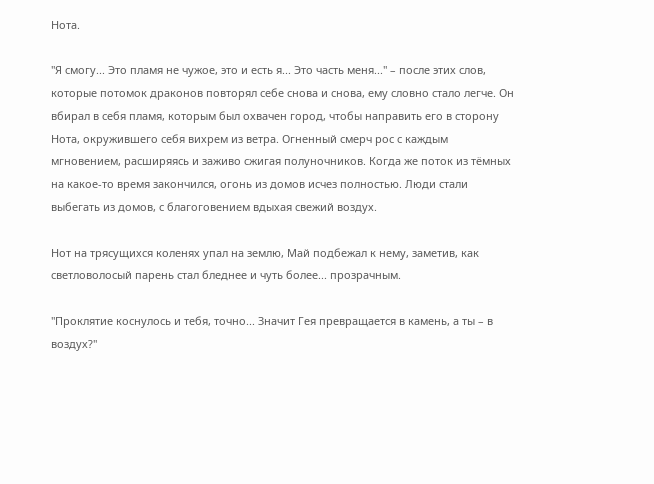Нота.

"Я смогу... Это пламя не чужое, это и есть я... Это часть меня..." – после этих слов, которые потомок драконов повторял себе снова и снова, ему словно стало легче. Он вбирал в себя пламя, которым был охвачен город, чтобы направить его в сторону Нота, окружившего себя вихрем из ветра. Огненный смерч рос с каждым мгновением, расширяясь и заживо сжигая полуночников. Когда же поток из тёмных на какое-то время закончился, огонь из домов исчез полностью. Люди стали выбегать из домов, с благоговением вдыхая свежий воздух.

Нот на трясущихся коленях упал на землю, Май подбежал к нему, заметив, как светловолосый парень стал бледнее и чуть более... прозрачным.

"Проклятие коснулось и тебя, точно... Значит Гея превращается в камень, а ты – в воздух?"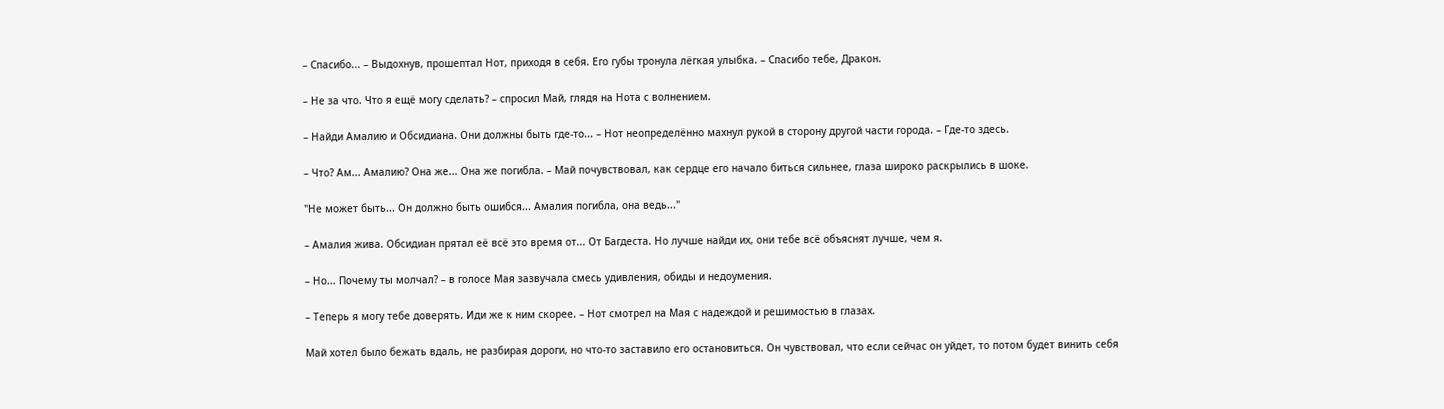– Спасибо... – Выдохнув, прошептал Нот, приходя в себя. Его губы тронула лёгкая улыбка. – Спасибо тебе, Дракон.

– Не за что. Что я ещё могу сделать? – спросил Май, глядя на Нота с волнением.

– Найди Амалию и Обсидиана. Они должны быть где-то... – Нот неопределённо махнул рукой в сторону другой части города. – Где-то здесь.

– Что? Ам... Амалию? Она же... Она же погибла. – Май почувствовал, как сердце его начало биться сильнее, глаза широко раскрылись в шоке.

"Не может быть... Он должно быть ошибся... Амалия погибла, она ведь..."

– Амалия жива. Обсидиан прятал её всё это время от... От Багдеста. Но лучше найди их, они тебе всё объяснят лучше, чем я.

– Но... Почему ты молчал? – в голосе Мая зазвучала смесь удивления, обиды и недоумения.

– Теперь я могу тебе доверять. Иди же к ним скорее. – Нот смотрел на Мая с надеждой и решимостью в глазах.

Май хотел было бежать вдаль, не разбирая дороги, но что-то заставило его остановиться. Он чувствовал, что если сейчас он уйдет, то потом будет винить себя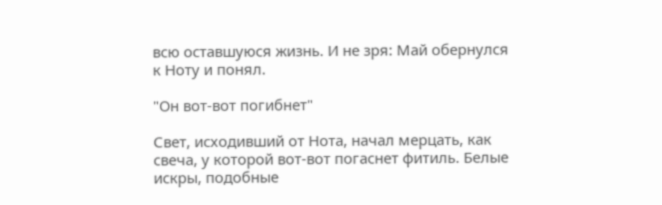всю оставшуюся жизнь. И не зря: Май обернулся к Ноту и понял.

"Он вот-вот погибнет"

Свет, исходивший от Нота, начал мерцать, как свеча, у которой вот-вот погаснет фитиль. Белые искры, подобные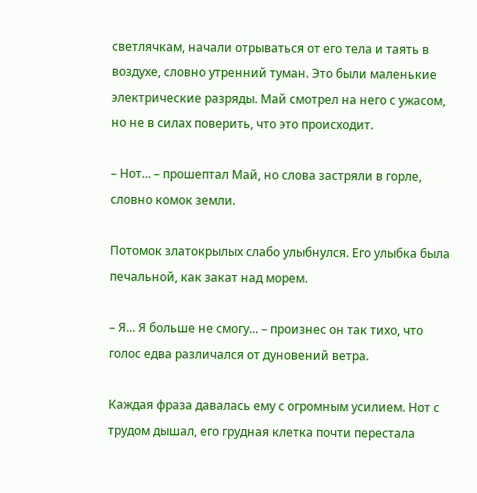светлячкам, начали отрываться от его тела и таять в воздухе, словно утренний туман. Это были маленькие электрические разряды. Май смотрел на него с ужасом, но не в силах поверить, что это происходит.

– Нот... – прошептал Май, но слова застряли в горле, словно комок земли.

Потомок златокрылых слабо улыбнулся. Его улыбка была печальной, как закат над морем.

– Я... Я больше не смогу... – произнес он так тихо, что голос едва различался от дуновений ветра.

Каждая фраза давалась ему с огромным усилием. Нот с трудом дышал, его грудная клетка почти перестала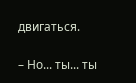двигаться.

– Но... ты... ты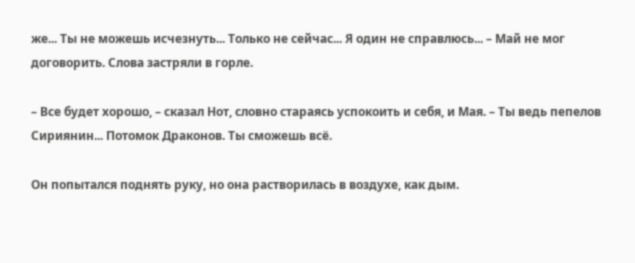же... Ты не можешь исчезнуть... Только не сейчас... Я один не справлюсь... – Май не мог договорить. Слова застряли в горле.

– Все будет хорошо, – сказал Нот, словно стараясь успокоить и себя, и Мая. – Ты ведь пепелов Сириянин... Потомок Драконов. Ты сможешь всё.

Он попытался поднять руку, но она растворилась в воздухе, как дым.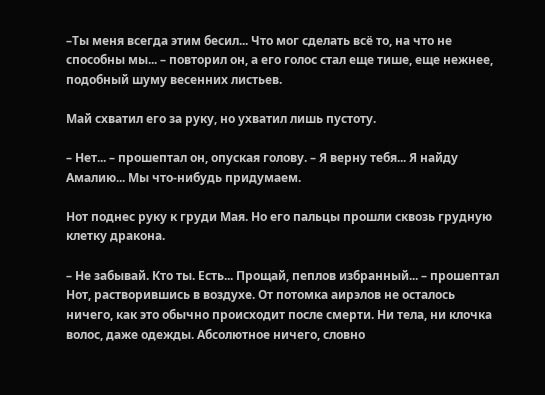–Ты меня всегда этим бесил... Что мог сделать всё то, на что не способны мы... – повторил он, а его голос стал еще тише, еще нежнее, подобный шуму весенних листьев.

Май схватил его за руку, но ухватил лишь пустоту.

– Нет... – прошептал он, опуская голову. – Я верну тебя... Я найду Амалию... Мы что-нибудь придумаем.

Нот поднес руку к груди Мая. Но его пальцы прошли сквозь грудную клетку дракона.

– Не забывай. Кто ты. Есть... Прощай, пеплов избранный... – прошептал Нот, растворившись в воздухе. От потомка аирэлов не осталось ничего, как это обычно происходит после смерти. Ни тела, ни клочка волос, даже одежды. Абсолютное ничего, словно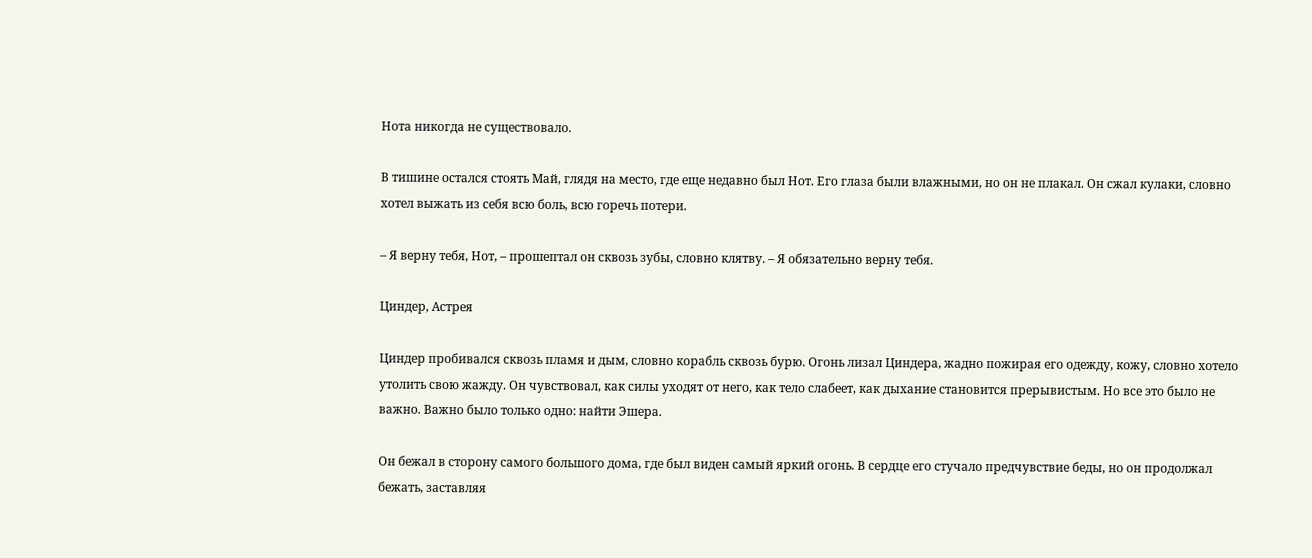Нота никогда не существовало.

В тишине остался стоять Май, глядя на место, где еще недавно был Нот. Его глаза были влажными, но он не плакал. Он сжал кулаки, словно хотел выжать из себя всю боль, всю горечь потери.

– Я верну тебя, Нот, – прошептал он сквозь зубы, словно клятву. – Я обязательно верну тебя.

Циндер, Астрея

Циндер пробивался сквозь пламя и дым, словно корабль сквозь бурю. Огонь лизал Циндера, жадно пожирая его одежду, кожу, словно хотело утолить свою жажду. Он чувствовал, как силы уходят от него, как тело слабеет, как дыхание становится прерывистым. Но все это было не важно. Важно было только одно: найти Эшера.

Он бежал в сторону самого большого дома, где был виден самый яркий огонь. В сердце его стучало предчувствие беды, но он продолжал бежать, заставляя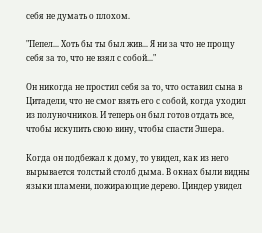себя не думать о плохом.

"Пепел... Хоть бы ты был жив... Я ни за что не прощу себя за то, что не взял с собой..."

Он никогда не простил себя за то, что оставил сына в Цитадели, что не смог взять его с собой, когда уходил из полуночников. И теперь он был готов отдать все, чтобы искупить свою вину, чтобы спасти Эшера.

Когда он подбежал к дому, то увидел, как из него вырывается толстый столб дыма. В окнах были видны языки пламени, пожирающие дерево. Циндер увидел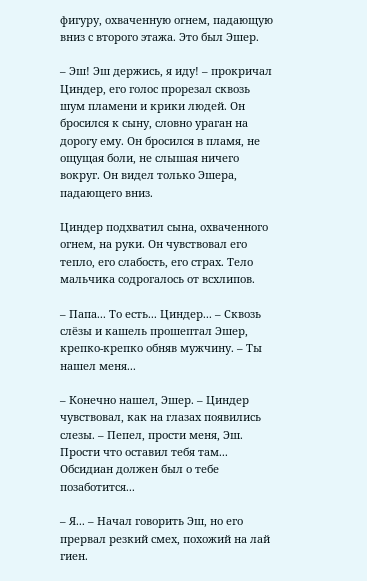фигуру, охваченную огнем, падающую вниз с второго этажа. Это был Эшер.

– Эш! Эш держись, я иду! – прокричал Циндер, его голос прорезал сквозь шум пламени и крики людей. Он бросился к сыну, словно ураган на дорогу ему. Он бросился в пламя, не ощущая боли, не слышая ничего вокруг. Он видел только Эшера, падающего вниз.

Циндер подхватил сына, охваченного огнем, на руки. Он чувствовал его тепло, его слабость, его страх. Тело мальчика содрогалось от всхлипов.

– Папа... То есть... Циндер... – Сквозь слёзы и кашель прошептал Эшер, крепко-крепко обняв мужчину. – Ты нашел меня...

– Конечно нашел, Эшер. – Циндер чувствовал, как на глазах появились слезы. – Пепел, прости меня, Эш. Прости что оставил тебя там... Обсидиан должен был о тебе позаботится...

– Я... – Начал говорить Эш, но его прервал резкий смех, похожий на лай гиен.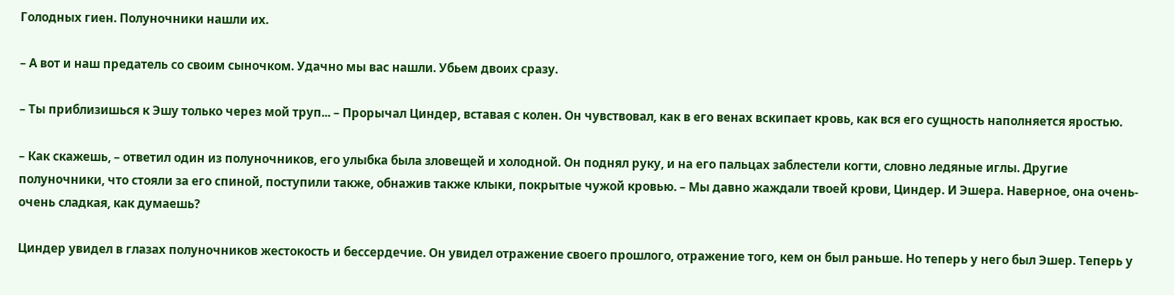Голодных гиен. Полуночники нашли их.

– А вот и наш предатель со своим сыночком. Удачно мы вас нашли. Убьем двоих сразу.

– Ты приблизишься к Эшу только через мой труп... – Прорычал Циндер, вставая с колен. Он чувствовал, как в его венах вскипает кровь, как вся его сущность наполняется яростью.

– Как скажешь, – ответил один из полуночников, его улыбка была зловещей и холодной. Он поднял руку, и на его пальцах заблестели когти, словно ледяные иглы. Другие полуночники, что стояли за его спиной, поступили также, обнажив также клыки, покрытые чужой кровью. – Мы давно жаждали твоей крови, Циндер. И Эшера. Наверное, она очень-очень сладкая, как думаешь?

Циндер увидел в глазах полуночников жестокость и бессердечие. Он увидел отражение своего прошлого, отражение того, кем он был раньше. Но теперь у него был Эшер. Теперь у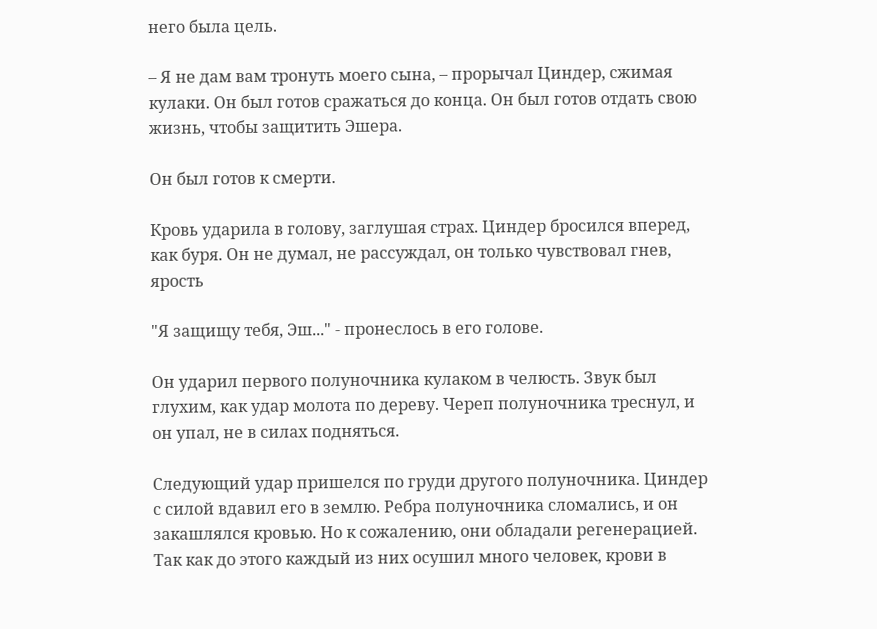него была цель.

– Я не дам вам тронуть моего сына, – прорычал Циндер, сжимая кулаки. Он был готов сражаться до конца. Он был готов отдать свою жизнь, чтобы защитить Эшера.

Он был готов к смерти.

Кровь ударила в голову, заглушая страх. Циндер бросился вперед, как буря. Он не думал, не рассуждал, он только чувствовал гнев, ярость

"Я защищу тебя, Эш..." - пронеслось в его голове.

Он ударил первого полуночника кулаком в челюсть. Звук был глухим, как удар молота по дереву. Череп полуночника треснул, и он упал, не в силах подняться.

Следующий удар пришелся по груди другого полуночника. Циндер с силой вдавил его в землю. Ребра полуночника сломались, и он закашлялся кровью. Но к сожалению, они обладали регенерацией. Так как до этого каждый из них осушил много человек, крови в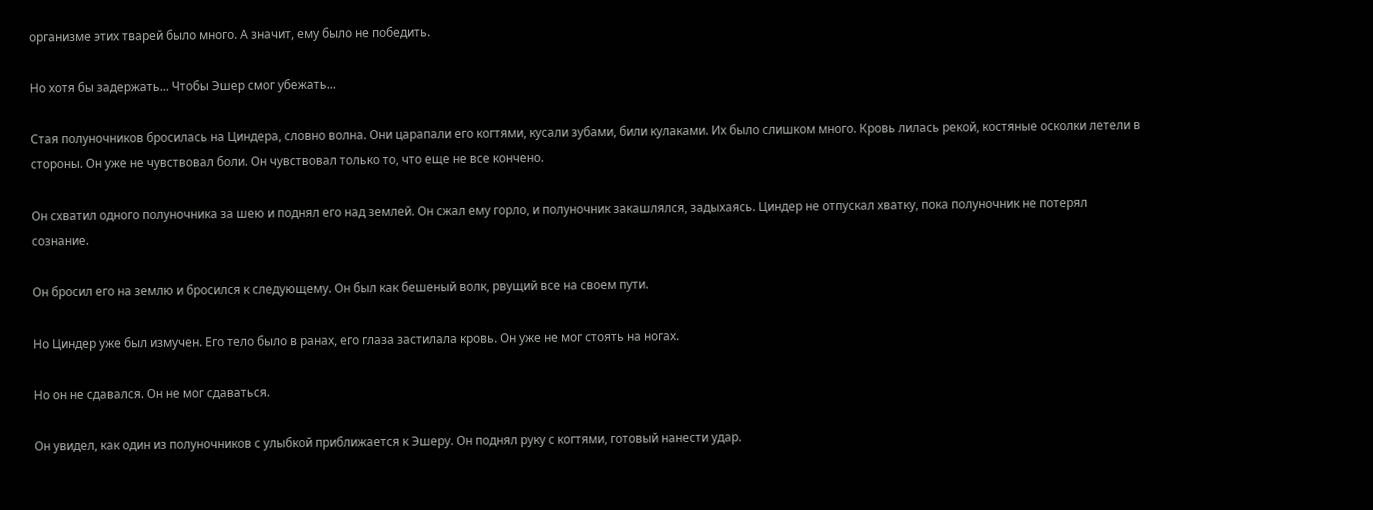организме этих тварей было много. А значит, ему было не победить.

Но хотя бы задержать... Чтобы Эшер смог убежать...

Стая полуночников бросилась на Циндера, словно волна. Они царапали его когтями, кусали зубами, били кулаками. Их было слишком много. Кровь лилась рекой, костяные осколки летели в стороны. Он уже не чувствовал боли. Он чувствовал только то, что еще не все кончено.

Он схватил одного полуночника за шею и поднял его над землей. Он сжал ему горло, и полуночник закашлялся, задыхаясь. Циндер не отпускал хватку, пока полуночник не потерял сознание.

Он бросил его на землю и бросился к следующему. Он был как бешеный волк, рвущий все на своем пути.

Но Циндер уже был измучен. Его тело было в ранах, его глаза застилала кровь. Он уже не мог стоять на ногах.

Но он не сдавался. Он не мог сдаваться.

Он увидел, как один из полуночников с улыбкой приближается к Эшеру. Он поднял руку с когтями, готовый нанести удар.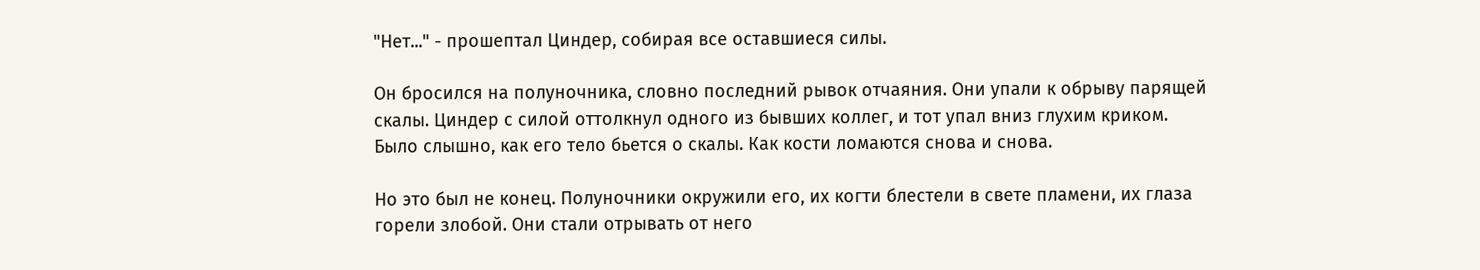"Нет..." - прошептал Циндер, собирая все оставшиеся силы.

Он бросился на полуночника, словно последний рывок отчаяния. Они упали к обрыву парящей скалы. Циндер с силой оттолкнул одного из бывших коллег, и тот упал вниз глухим криком. Было слышно, как его тело бьется о скалы. Как кости ломаются снова и снова.

Но это был не конец. Полуночники окружили его, их когти блестели в свете пламени, их глаза горели злобой. Они стали отрывать от него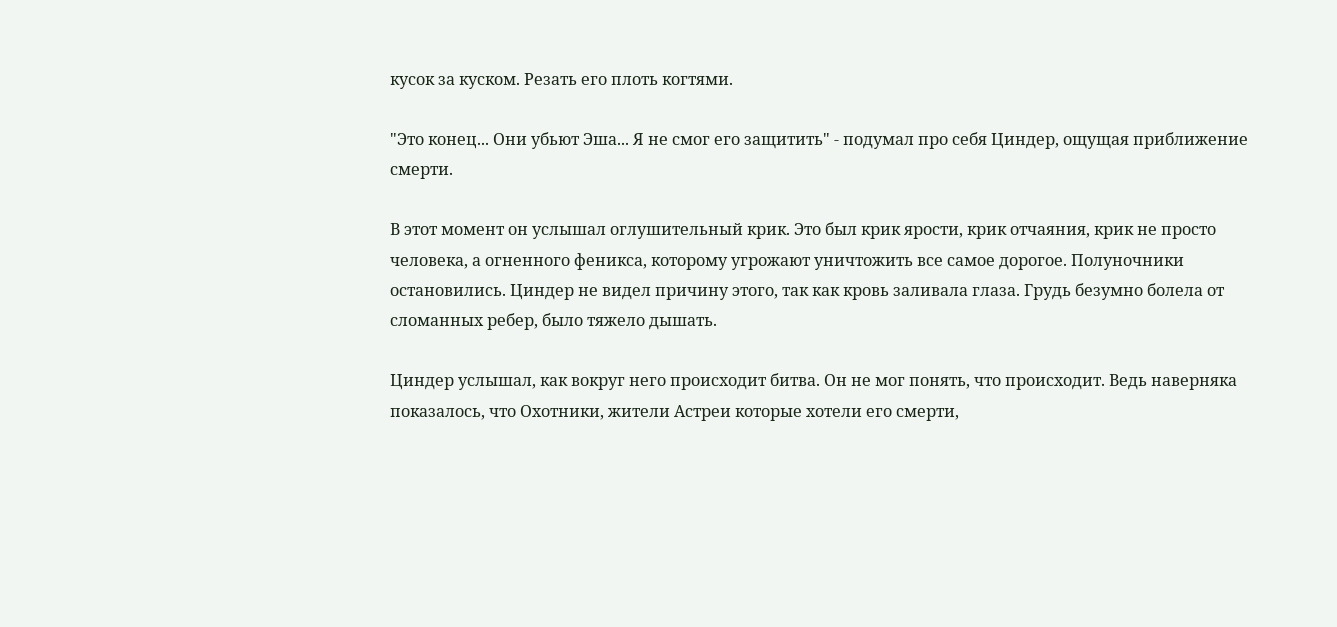кусок за куском. Резать его плоть когтями.

"Это конец... Они убьют Эша... Я не смог его защитить" - подумал про себя Циндер, ощущая приближение смерти.

В этот момент он услышал оглушительный крик. Это был крик ярости, крик отчаяния, крик не просто человека, а огненного феникса, которому угрожают уничтожить все самое дорогое. Полуночники остановились. Циндер не видел причину этого, так как кровь заливала глаза. Грудь безумно болела от сломанных ребер, было тяжело дышать.

Циндер услышал, как вокруг него происходит битва. Он не мог понять, что происходит. Ведь наверняка показалось, что Охотники, жители Астреи которые хотели его смерти,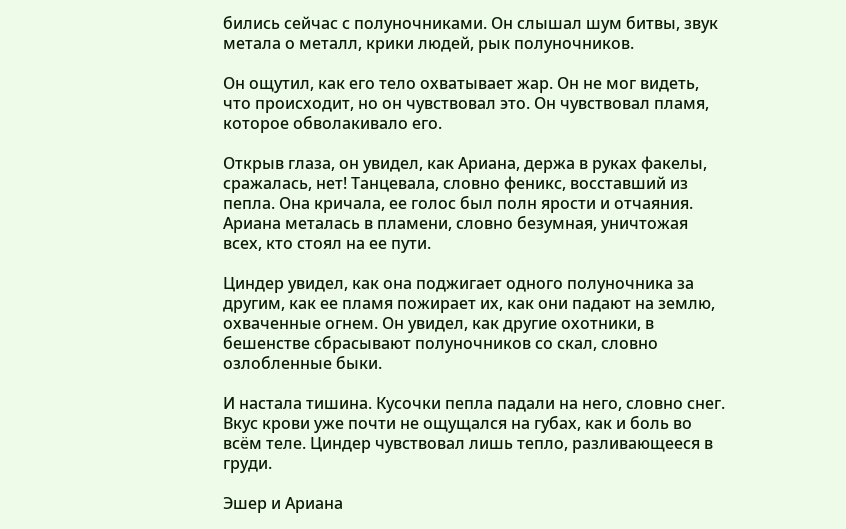бились сейчас с полуночниками. Он слышал шум битвы, звук метала о металл, крики людей, рык полуночников.

Он ощутил, как его тело охватывает жар. Он не мог видеть, что происходит, но он чувствовал это. Он чувствовал пламя, которое обволакивало его.

Открыв глаза, он увидел, как Ариана, держа в руках факелы, сражалась, нет! Танцевала, словно феникс, восставший из пепла. Она кричала, ее голос был полн ярости и отчаяния. Ариана металась в пламени, словно безумная, уничтожая всех, кто стоял на ее пути.

Циндер увидел, как она поджигает одного полуночника за другим, как ее пламя пожирает их, как они падают на землю, охваченные огнем. Он увидел, как другие охотники, в бешенстве сбрасывают полуночников со скал, словно озлобленные быки.

И настала тишина. Кусочки пепла падали на него, словно снег. Вкус крови уже почти не ощущался на губах, как и боль во всём теле. Циндер чувствовал лишь тепло, разливающееся в груди.

Эшер и Ариана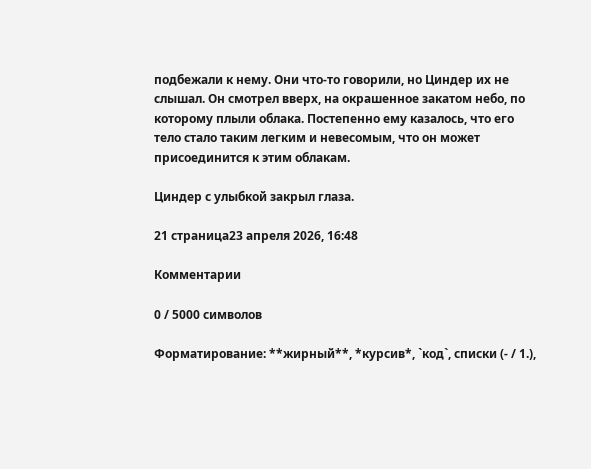подбежали к нему. Они что-то говорили, но Циндер их не слышал. Он смотрел вверх, на окрашенное закатом небо, по которому плыли облака. Постепенно ему казалось, что его тело стало таким легким и невесомым, что он может присоединится к этим облакам.

Циндер с улыбкой закрыл глаза.

21 страница23 апреля 2026, 16:48

Комментарии

0 / 5000 символов

Форматирование: **жирный**, *курсив*, `код`, списки (- / 1.),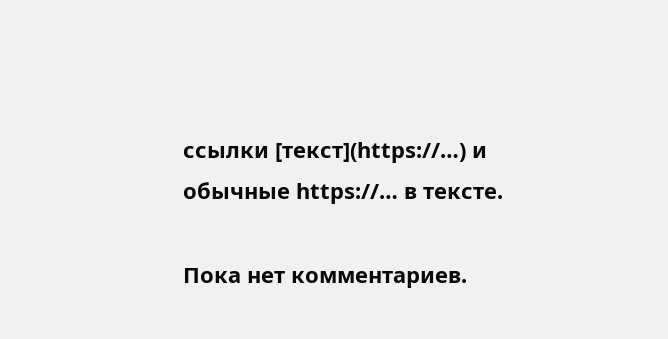ссылки [текст](https://…) и обычные https://… в тексте.

Пока нет комментариев.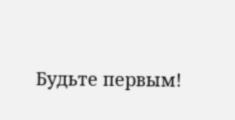Будьте первым!